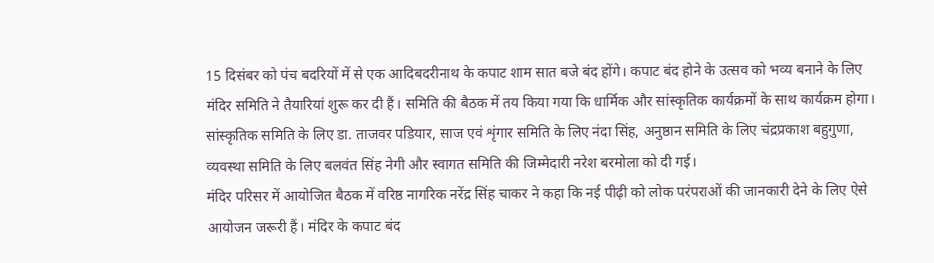15 दिसंबर को पंच बदरियों में से एक आदिबदरीनाथ के कपाट शाम सात बजे बंद होंगे। कपाट बंद होने के उत्सव को भव्य बनाने के लिए मंदिर समिति ने तैयारियां शुरू कर दी हैं। समिति की बैठक में तय किया गया कि धार्मिक और सांस्कृतिक कार्यक्रमों के साथ कार्यक्रम होगा।
सांस्कृतिक समिति के लिए डा. ताजवर पडियार, साज एवं शृंगार समिति के लिए नंदा सिंह, अनुष्ठान समिति के लिए चंद्रप्रकाश बहुगुणा, व्यवस्था समिति के लिए बलवंत सिंह नेगी और स्वागत समिति की जिम्मेदारी नरेश बरमोला को दी गई।
मंदिर परिसर में आयोजित बैठक में वरिष्ठ नागरिक नरेंद्र सिंह चाकर ने कहा कि नई पीढ़ी को लोक परंपराओं की जानकारी देने के लिए ऐसे आयोजन जरूरी हैं। मंदिर के कपाट बंद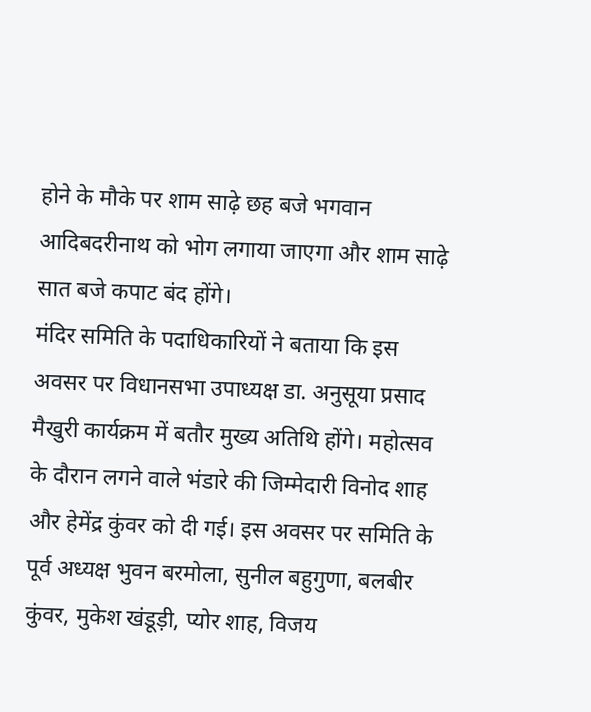होने के मौके पर शाम साढ़े छह बजे भगवान आदिबदरीनाथ को भोग लगाया जाएगा और शाम साढ़े सात बजे कपाट बंद होंगे।
मंदिर समिति के पदाधिकारियों ने बताया कि इस अवसर पर विधानसभा उपाध्यक्ष डा. अनुसूया प्रसाद मैखुरी कार्यक्रम में बतौर मुख्य अतिथि होंगे। महोत्सव के दौरान लगने वाले भंडारे की जिम्मेदारी विनोद शाह और हेमेंद्र कुंवर को दी गई। इस अवसर पर समिति के पूर्व अध्यक्ष भुवन बरमोला, सुनील बहुगुणा, बलबीर कुंवर, मुकेश खंडूड़ी, प्योर शाह, विजय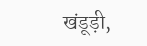खंडूड़ी,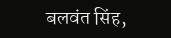बलवंत सिंह,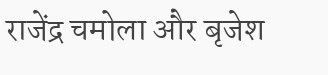राजेंद्र चमोला और बृजेश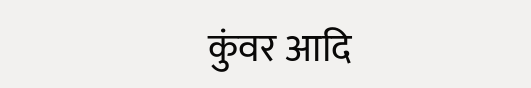कुंवर आदि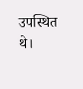उपस्थित थे।